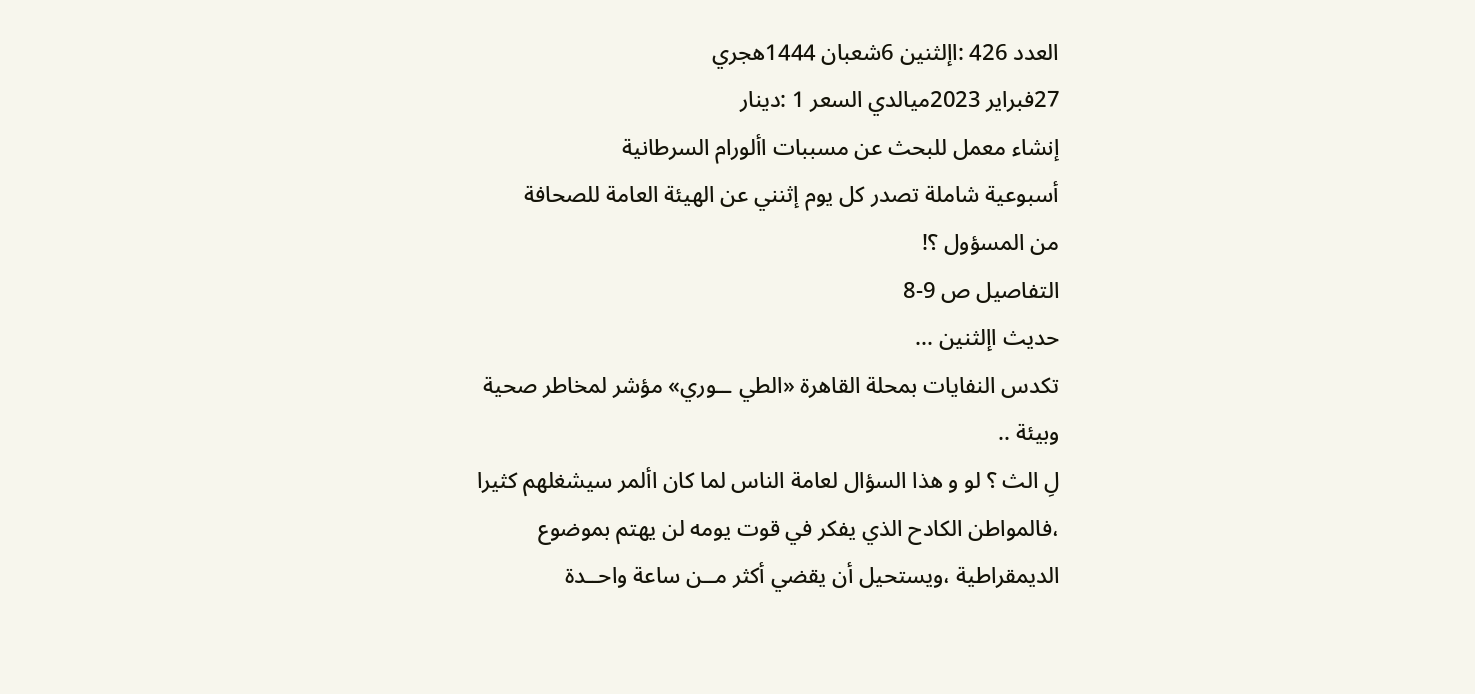العدد 426 :اإلثنین 6شعبان 1444هجري
27فبراير 2023ميالدي السعر 1 :دينار
إنشاء معمل للبحث عن مسببات األورام السرطانية
أسبوعية شاملة تصدر كل يوم إثنني عن الهيئة العامة للصحافة
من المسؤول ؟!
التفاصيل ص 9-8
حديث اإلثنين ...
تكدس النفايات بمحلة القاهرة «الطي ــوري» مؤشر لمخاطر صحية وبيئة ..
لِ الث ؟ لو و هذا السؤال لعامة الناس لما كان األمر سيشغلهم كثيرا ،فالمواطن الكادح الذي يفكر في قوت يومه لن يهتم بموضوع الديمقراطية ،ويستحيل أن يقضي أكثر مــن ساعة واحــدة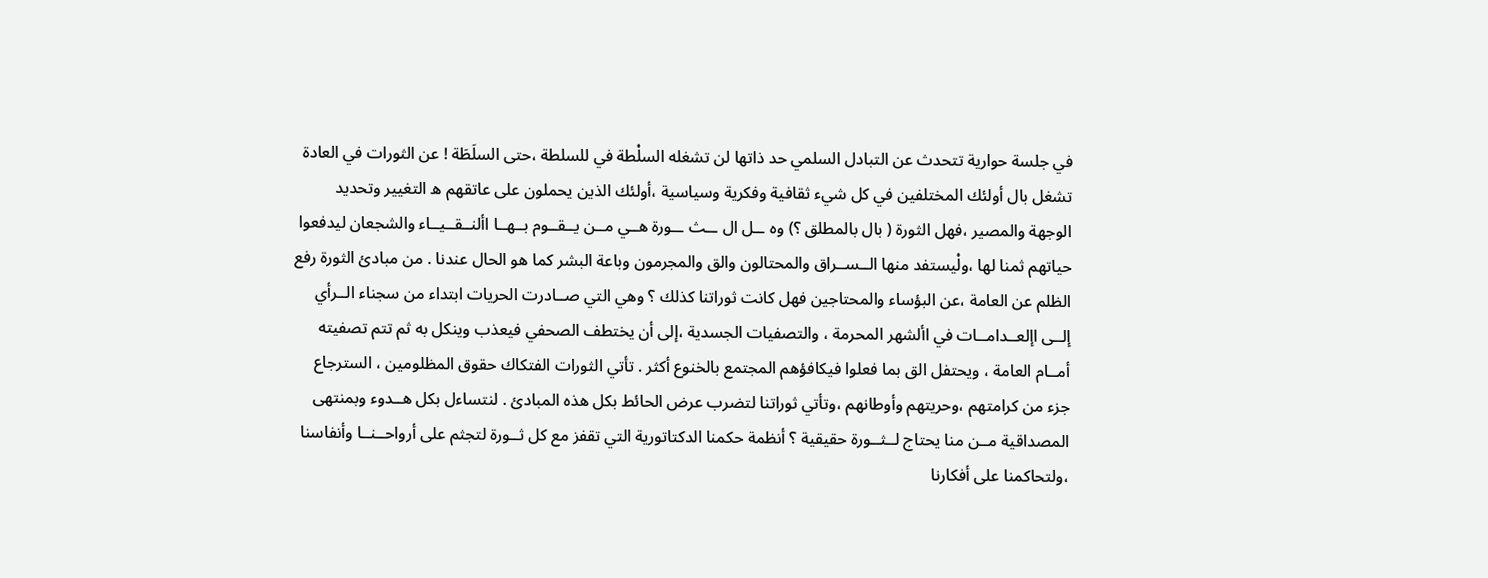في جلسة حوارية تتحدث عن التبادل السلمي حد ذاتها لن تشغله السلْطة في للسلطة ،حتى السلَطَة ! عن الثورات في العادة تشغل بال أولئك المختلفين في كل شيء ثقافية وفكرية وسياسية ،أولئك الذين يحملون على عاتقهم ه التغيير وتحديد الوجهة والمصير ،فهل الثورة ( بال بالمطلق ؟) وه ــل ال ــث ــورة هــي مــن يــقــوم بــهــا األنــقــيــاء والشجعان ليدفعوا حياتهم ثمنا لها ،ولْيستفد منها الــســراق والمحتالون والق والمجرمون وباعة البشر كما هو الحال عندنا . من مبادئ الثورة رفع الظلم عن العامة ،عن البؤساء والمحتاجين فهل كانت ثوراتنا كذلك ؟ وهي التي صــادرت الحريات ابتداء من سجناء الــرأي إلــى اإلعــدامــات في األشهر المحرمة ، والتصفيات الجسدية ،إلى أن يختطف الصحفي فيعذب وينكل به ثم تتم تصفيته أمــام العامة ، ويحتفل الق بما فعلوا فيكافؤهم المجتمع بالخنوع أكثر . تأتي الثورات الفتكاك حقوق المظلومين ، السترجاع جزء من كرامتهم ،وحريتهم وأوطانهم ،وتأتي ثوراتنا لتضرب عرض الحائط بكل هذه المبادئ . لنتساءل بكل هــدوء وبمنتهى المصداقية مــن منا يحتاج لــثــورة حقيقية ؟ أنظمة حكمنا الدكتاتورية التي تقفز مع كل ثــورة لتجثم على أرواحــنــا وأنفاسنا ،ولتحاكمنا على أفكارنا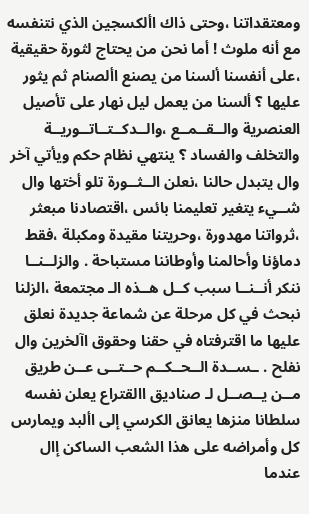ومعتقداتنا ،وحتى ذاك األكسجين الذي نتنفسه مع أنه ملوث ! أما نحن من يحتاج لثورة حقيقية ،على أنفسنا ألسنا من يصنع األصنام ثم يثور عليها ؟ ألسنا من يعمل ليل نهار على تأصيل العنصرية والــقــمــع ،والــدكــتــاتــوريــة والتخلف والفساد ؟ ينتهي نظام حكم ويأتي آخر وال يتبدل حالنا ،نعلن الــثــورة تلو أختها وال شــيء يتغير تعليمنا بائس ،اقتصادنا مبعثر ،ثرواتنا مهدورة ،وحريتنا مقيدة ومكبلة ،فقط دماؤنا وأحالمنا وأوطاننا مستباحة . والزلــنــا ننكر أنــنــا سبب كــل هــذه الـ مجتمعة ،الزلنا نبحث في كل مرحلة عن شماعة جديدة نعلق عليها ما اقترفتاه في حقنا وحقوق اآلخرين وال نفلح . ـســدة الــحــكــم حــتــى عــن طريق مــن يــصــل لـ صناديق االقتراع يعلن نفسه سلطانا منزها يعانق الكرسي إلى األبد ويمارس كل وأمراضه على هذا الشعب الساكن إال عندما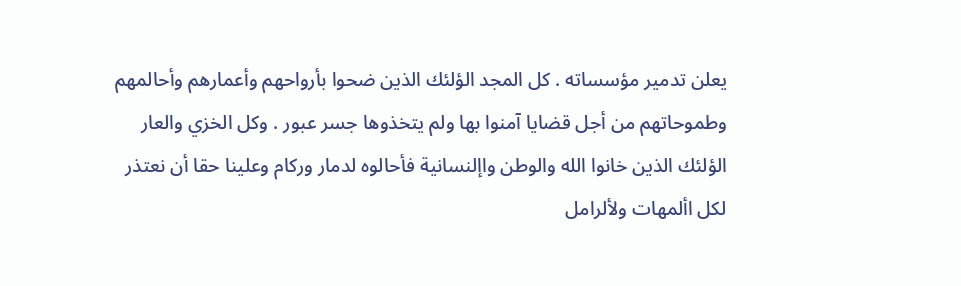يعلن تدمير مؤسساته . كل المجد الؤلئك الذين ضحوا بأرواحهم وأعمارهم وأحالمهم وطموحاتهم من أجل قضايا آمنوا بها ولم يتخذوها جسر عبور . وكل الخزي والعار الؤلئك الذين خانوا الله والوطن واإلنسانية فأحالوه لدمار وركام وعلينا حقا أن نعتذر لكل األمهات ولألرامل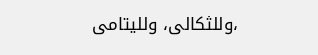،وللثكالى، ولليتامى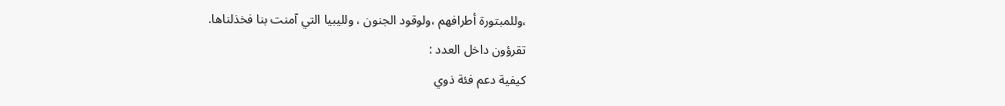،وللمبتورة أطرافهم ،ولوقود الجنون ، ولليبيا التي آمنت بنا فخذلناها.
تقرؤون داخل العدد :
كيفية دعم فئة ذوي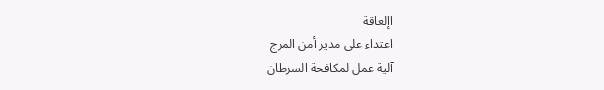اإلعاقة
اعتداء على مدير أمن المرج
آلية عمل لمكافحة السرطان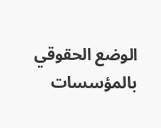الوضع الحقوقي بالمؤسسات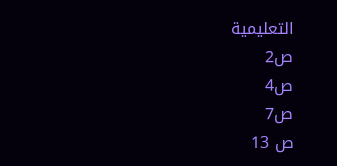التعليمية
ص2
ص4
ص7
ص 13